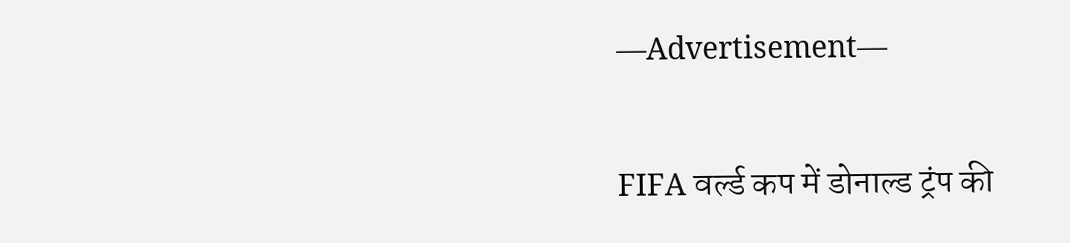—Advertisement—

FIFA वर्ल्ड कप में डोनाल्ड ट्रंप की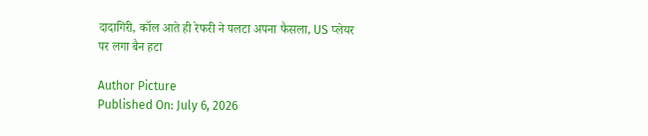दादागिरी, कॉल आते ही रेफरी ने पलटा अपना फैसला, US प्लेयर पर लगा बैन हटा

Author Picture
Published On: July 6, 2026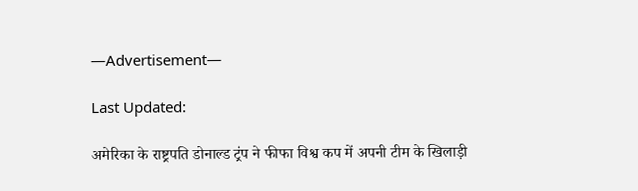—Advertisement—

Last Updated:

अमेरिका के राष्ट्रपति डोनाल्ड ट्रंप ने फीफा विश्व कप में अपनी टीम के खिलाड़ी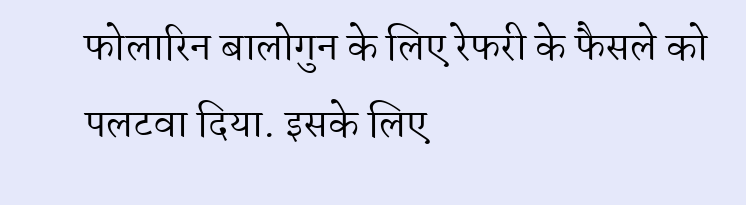फोलारिन बालोगुन के लिए रेफरी के फैसले को पलटवा दिया. इसके लिए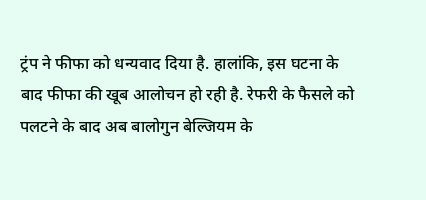ट्रंप ने फीफा को धन्यवाद दिया है. हालांकि, इस घटना के बाद फीफा की खूब आलोचन हो रही है. रेफरी के फैसले को पलटने के बाद अब बालोगुन बेल्जियम के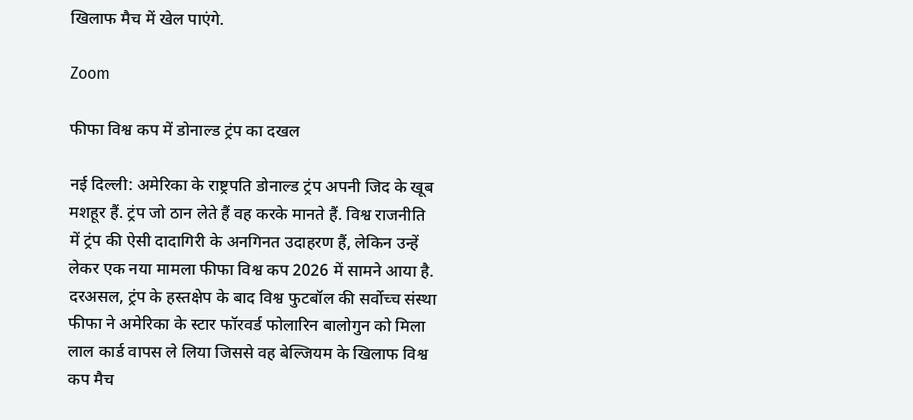खिलाफ मैच में खेल पाएंगे.

Zoom

फीफा विश्व कप में डोनाल्ड ट्रंप का दखल

नई दिल्ली: अमेरिका के राष्ट्रपति डोनाल्ड ट्रंप अपनी जिद के खूब मशहूर हैं. ट्रंप जो ठान लेते हैं वह करके मानते हैं. विश्व राजनीति में ट्रंप की ऐसी दादागिरी के अनगिनत उदाहरण हैं, लेकिन उन्हें लेकर एक नया मामला फीफा विश्व कप 2026 में सामने आया है. दरअसल, ट्रंप के हस्तक्षेप के बाद विश्व फुटबॉल की सर्वोच्च संस्था फीफा ने अमेरिका के स्टार फॉरवर्ड फोलारिन बालोगुन को मिला लाल कार्ड वापस ले लिया जिससे वह बेल्जियम के खिलाफ विश्व कप मैच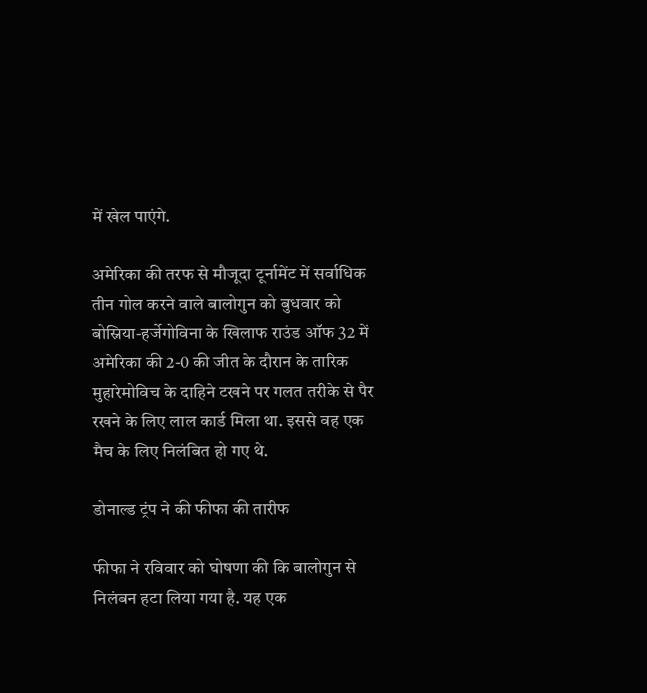में खेल पाएंगे.

अमेरिका की तरफ से मौजूदा टूर्नामेंट में सर्वाधिक तीन गोल करने वाले बालोगुन को बुधवार को बोस्निया-हर्जेगोविना के खिलाफ राउंड ऑफ 32 में अमेरिका की 2-0 की जीत के दौरान के तारिक मुहारेमोविच के दाहिने टखने पर गलत तरीके से पैर रखने के लिए लाल कार्ड मिला था. इससे वह एक मैच के लिए निलंबित हो गए थे.

डोनाल्ड ट्रंप ने की फीफा की तारीफ

फीफा ने रविवार को घोषणा की कि बालोगुन से निलंबन हटा लिया गया है. यह एक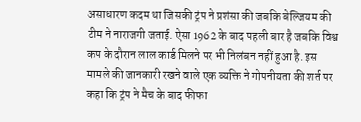असाधारण कदम था जिसकी ट्रंप ने प्रशंसा की जबकि बेल्जियम की टीम ने नाराजगी जताई. ऐसा 1962 के बाद पहली बार है जबकि विश्व कप के दौरान लाल कार्ड मिलने पर भी निलंबन नहीं हुआ है. इस मामले की जानकारी रखने वाले एक व्यक्ति ने गोपनीयता की शर्त पर कहा कि ट्रंप ने मैच के बाद फीफा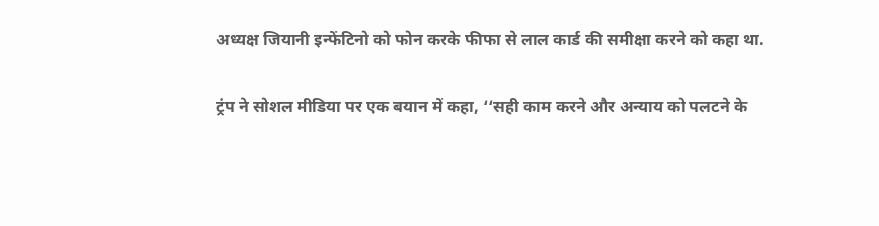अध्यक्ष जियानी इन्फेंटिनो को फोन करके फीफा से लाल कार्ड की समीक्षा करने को कहा था.

ट्रंप ने सोशल मीडिया पर एक बयान में कहा, ‘‘सही काम करने और अन्याय को पलटने के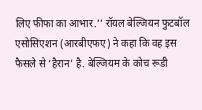लिए फीफा का आभार.’’ रॉयल बेल्जियन फुटबॉल एसोसिएशन (आरबीएफए) ने कहा कि वह इस फैसले से ‘हैरान’ है. बेल्जियम के कोच रूडी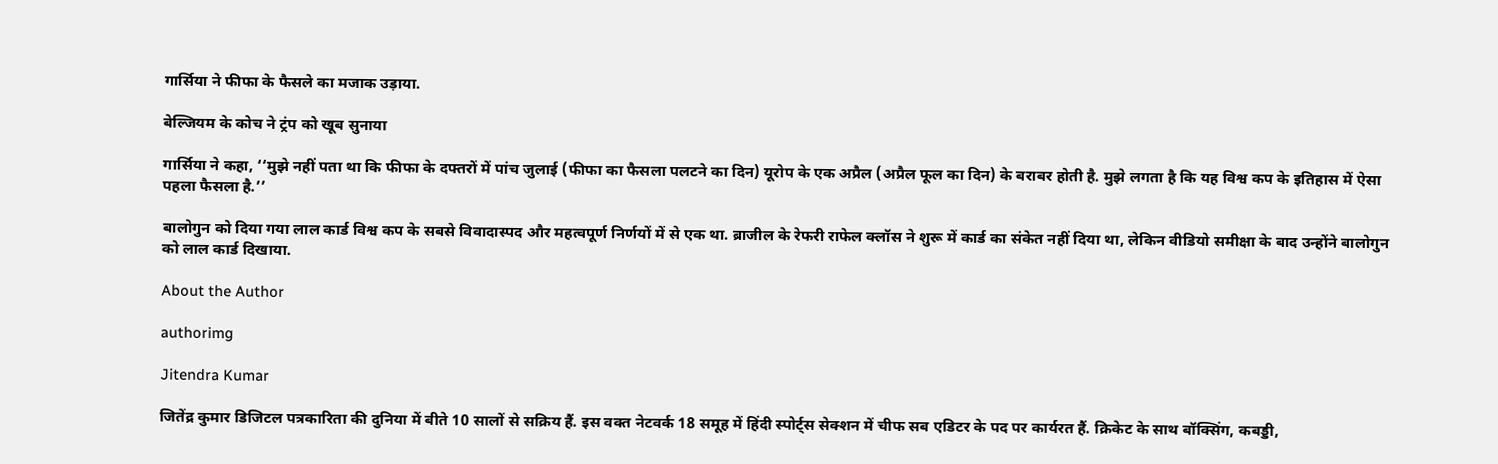गार्सिया ने फीफा के फैसले का मजाक उड़ाया.

बेल्जियम के कोच ने ट्रंप को खूब सुनाया

गार्सिया ने कहा, ‘‘मुझे नहीं पता था कि फीफा के दफ्तरों में पांच जुलाई (फीफा का फैसला पलटने का दिन) यूरोप के एक अप्रैल (अप्रैल फूल का दिन) के बराबर होती है. मुझे लगता है कि यह विश्व कप के इतिहास में ऐसा पहला फैसला है.’’

बालोगुन को दिया गया लाल कार्ड विश्व कप के सबसे विवादास्पद और महत्वपूर्ण निर्णयों में से एक था. ब्राजील के रेफरी राफेल क्लॉस ने शुरू में कार्ड का संकेत नहीं दिया था, लेकिन वीडियो समीक्षा के बाद उन्होंने बालोगुन को लाल कार्ड दिखाया.

About the Author

authorimg

Jitendra Kumar

जितेंद्र कुमार डिजिटल पत्रकारिता की दुनिया में बीते 10 सालों से सक्रिय हैं. इस वक्त नेटवर्क 18 समूह में हिंदी स्पोर्ट्स सेक्शन में चीफ सब एडिटर के पद पर कार्यरत हैं. क्रिकेट के साथ बॉक्सिंग, कबड्डी,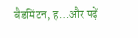बैडमिंटन, ह…और पढ़ें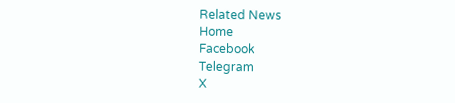Related News
Home
Facebook
Telegram
X